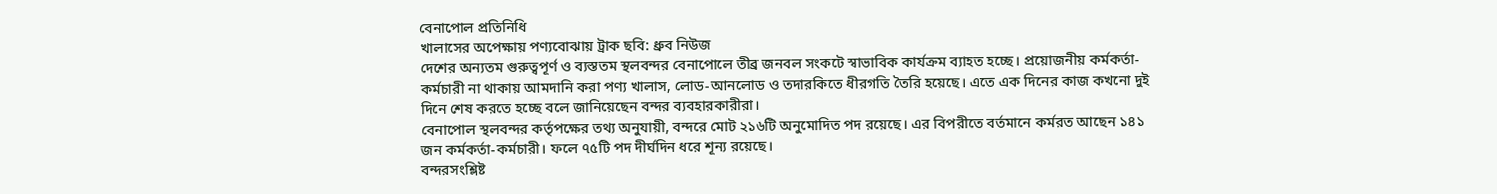বেনাপোল প্রতিনিধি
খালাসের অপেক্ষায় পণ্যবোঝায় ট্রাক ছবি: ধ্রুব নিউজ
দেশের অন্যতম গুরুত্বপূর্ণ ও ব্যস্ততম স্থলবন্দর বেনাপোলে তীব্র জনবল সংকটে স্বাভাবিক কার্যক্রম ব্যাহত হচ্ছে। প্রয়োজনীয় কর্মকর্তা-কর্মচারী না থাকায় আমদানি করা পণ্য খালাস, লোড-আনলোড ও তদারকিতে ধীরগতি তৈরি হয়েছে। এতে এক দিনের কাজ কখনো দুই দিনে শেষ করতে হচ্ছে বলে জানিয়েছেন বন্দর ব্যবহারকারীরা।
বেনাপোল স্থলবন্দর কর্তৃপক্ষের তথ্য অনুযায়ী, বন্দরে মোট ২১৬টি অনুমোদিত পদ রয়েছে। এর বিপরীতে বর্তমানে কর্মরত আছেন ১৪১ জন কর্মকর্তা-কর্মচারী। ফলে ৭৫টি পদ দীর্ঘদিন ধরে শূন্য রয়েছে।
বন্দরসংশ্লিষ্ট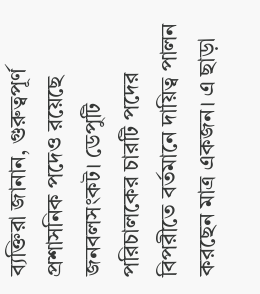ব্যক্তিরা জানান, গুরুত্বপূর্ণ প্রশাসনিক পদেও রয়েছে জনবলসংকট। ডেপুটি পরিচালকের চারটি পদের বিপরীতে বর্তমানে দায়িত্ব পালন করছেন মাত্র একজন। এ ছাড়া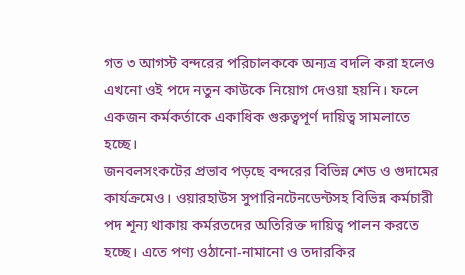গত ৩ আগস্ট বন্দরের পরিচালককে অন্যত্র বদলি করা হলেও এখনো ওই পদে নতুন কাউকে নিয়োগ দেওয়া হয়নি। ফলে একজন কর্মকর্তাকে একাধিক গুরুত্বপূর্ণ দায়িত্ব সামলাতে হচ্ছে।
জনবলসংকটের প্রভাব পড়ছে বন্দরের বিভিন্ন শেড ও গুদামের কার্যক্রমেও। ওয়ারহাউস সুপারিনটেনডেন্টসহ বিভিন্ন কর্মচারী পদ শূন্য থাকায় কর্মরতদের অতিরিক্ত দায়িত্ব পালন করতে হচ্ছে। এতে পণ্য ওঠানো-নামানো ও তদারকির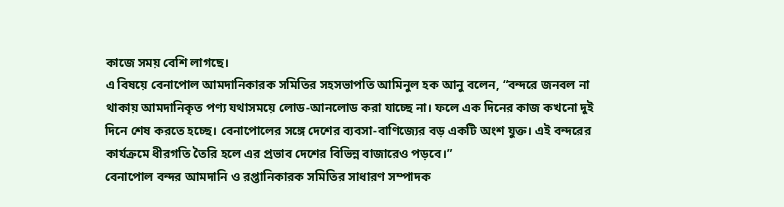কাজে সময় বেশি লাগছে।
এ বিষয়ে বেনাপোল আমদানিকারক সমিতির সহসভাপতি আমিনুল হক আনু বলেন, “বন্দরে জনবল না থাকায় আমদানিকৃত পণ্য যথাসময়ে লোড-আনলোড করা যাচ্ছে না। ফলে এক দিনের কাজ কখনো দুই দিনে শেষ করতে হচ্ছে। বেনাপোলের সঙ্গে দেশের ব্যবসা-বাণিজ্যের বড় একটি অংশ যুক্ত। এই বন্দরের কার্যক্রমে ধীরগতি তৈরি হলে এর প্রভাব দেশের বিভিন্ন বাজারেও পড়বে।”
বেনাপোল বন্দর আমদানি ও রপ্তানিকারক সমিতির সাধারণ সম্পাদক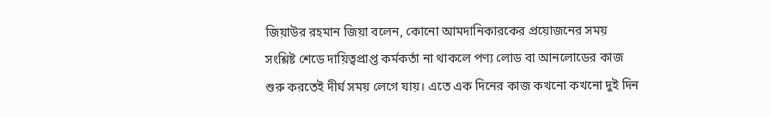জিয়াউর রহমান জিয়া বলেন, কোনো আমদানিকারকের প্রয়োজনের সময় সংশ্লিষ্ট শেডে দায়িত্বপ্রাপ্ত কর্মকর্তা না থাকলে পণ্য লোড বা আনলোডের কাজ শুরু করতেই দীর্ঘ সময় লেগে যায়। এতে এক দিনের কাজ কখনো কখনো দুই দিন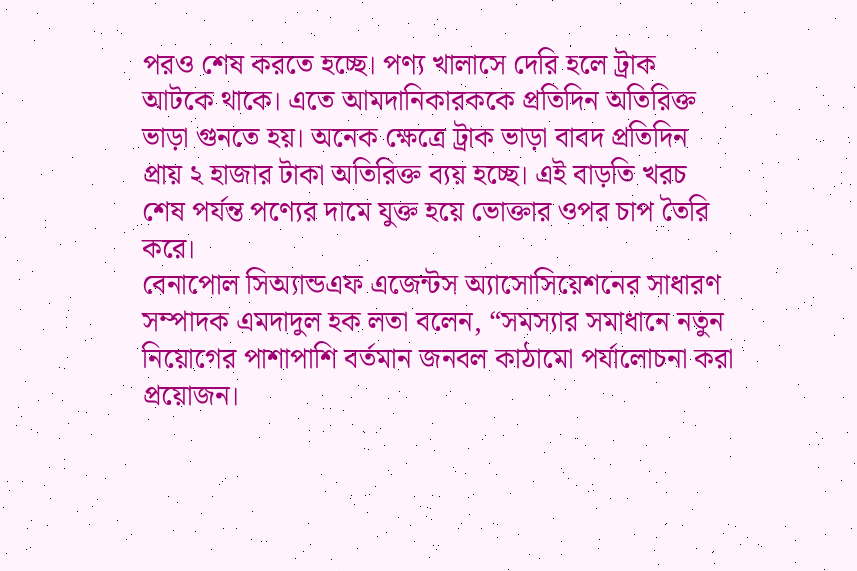পরও শেষ করতে হচ্ছে। পণ্য খালাসে দেরি হলে ট্রাক আটকে থাকে। এতে আমদানিকারককে প্রতিদিন অতিরিক্ত ভাড়া গুনতে হয়। অনেক ক্ষেত্রে ট্রাক ভাড়া বাবদ প্রতিদিন প্রায় ২ হাজার টাকা অতিরিক্ত ব্যয় হচ্ছে। এই বাড়তি খরচ শেষ পর্যন্ত পণ্যের দামে যুক্ত হয়ে ভোক্তার ওপর চাপ তৈরি করে।
বেনাপোল সিঅ্যান্ডএফ এজেন্টস অ্যাসোসিয়েশনের সাধারণ সম্পাদক এমদাদুল হক লতা বলেন, “সমস্যার সমাধানে নতুন নিয়োগের পাশাপাশি বর্তমান জনবল কাঠামো পর্যালোচনা করা প্রয়োজন।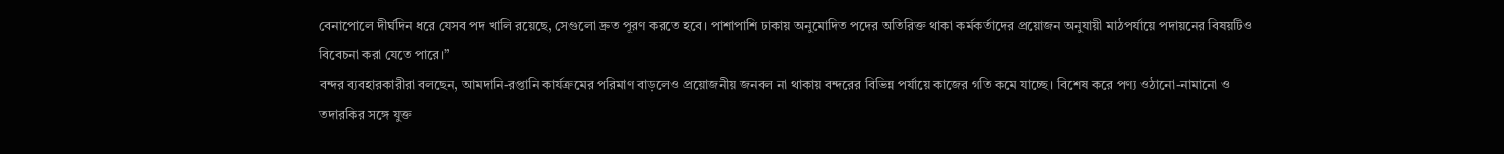বেনাপোলে দীর্ঘদিন ধরে যেসব পদ খালি রয়েছে, সেগুলো দ্রুত পূরণ করতে হবে। পাশাপাশি ঢাকায় অনুমোদিত পদের অতিরিক্ত থাকা কর্মকর্তাদের প্রয়োজন অনুযায়ী মাঠপর্যায়ে পদায়নের বিষয়টিও বিবেচনা করা যেতে পারে।”
বন্দর ব্যবহারকারীরা বলছেন, আমদানি-রপ্তানি কার্যক্রমের পরিমাণ বাড়লেও প্রয়োজনীয় জনবল না থাকায় বন্দরের বিভিন্ন পর্যায়ে কাজের গতি কমে যাচ্ছে। বিশেষ করে পণ্য ওঠানো-নামানো ও তদারকির সঙ্গে যুক্ত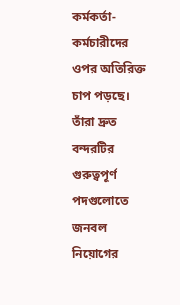কর্মকর্তা-কর্মচারীদের ওপর অতিরিক্ত চাপ পড়ছে। তাঁরা দ্রুত বন্দরটির গুরুত্বপূর্ণ পদগুলোতে জনবল নিয়োগের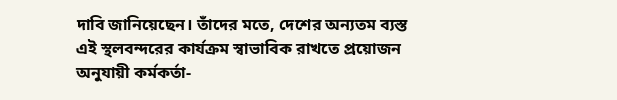দাবি জানিয়েছেন। তাঁদের মতে, দেশের অন্যতম ব্যস্ত এই স্থলবন্দরের কার্যক্রম স্বাভাবিক রাখতে প্রয়োজন অনুযায়ী কর্মকর্তা-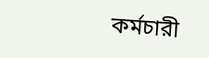কর্মচারী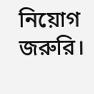নিয়োগ জরুরি।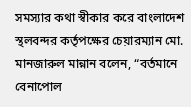সমস্যার কথা স্বীকার করে বাংলাদেশ স্থলবন্দর কর্তৃপক্ষের চেয়ারম্যান মো. মানজারুল মান্নান বলেন, “বর্তমানে বেনাপোল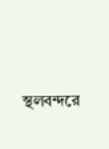স্থলবন্দরে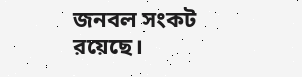জনবল সংকট রয়েছে।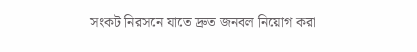সংকট নিরসনে যাতে দ্রুত জনবল নিয়োগ করা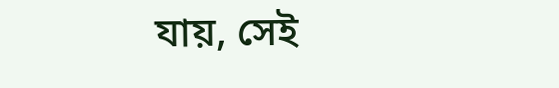যায়, সেই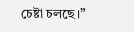চেষ্টা চলছে।”